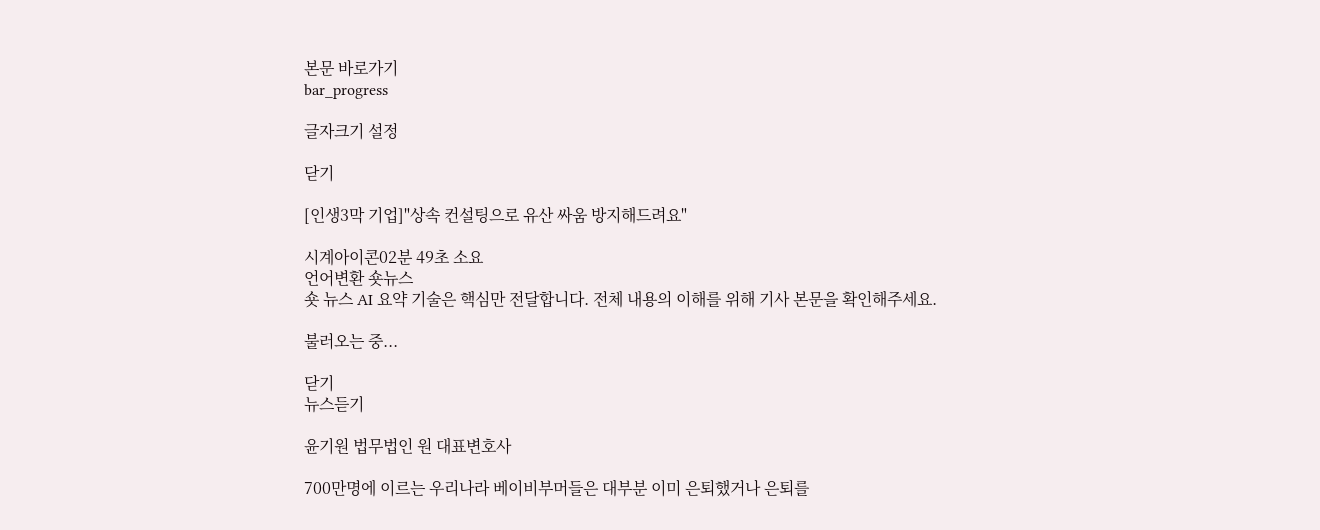본문 바로가기
bar_progress

글자크기 설정

닫기

[인생3막 기업]"상속 컨설팅으로 유산 싸움 방지해드려요"

시계아이콘02분 49초 소요
언어변환 숏뉴스
숏 뉴스 AI 요약 기술은 핵심만 전달합니다. 전체 내용의 이해를 위해 기사 본문을 확인해주세요.

불러오는 중...

닫기
뉴스듣기

윤기원 법무법인 원 대표변호사

700만명에 이르는 우리나라 베이비부머들은 대부분 이미 은퇴했거나 은퇴를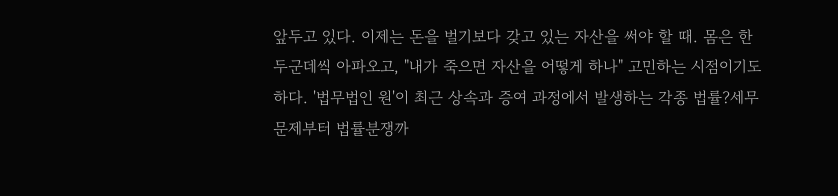앞두고 있다. 이제는 돈을 벌기보다 갖고 있는 자산을 써야 할 때. 몸은 한두군데씩 아파오고, "내가 죽으면 자산을 어떻게 하나" 고민하는 시점이기도 하다. '법무법인 원'이 최근 상속과 증여 과정에서 발생하는 각종 법률?세무 문제부터 법률분쟁까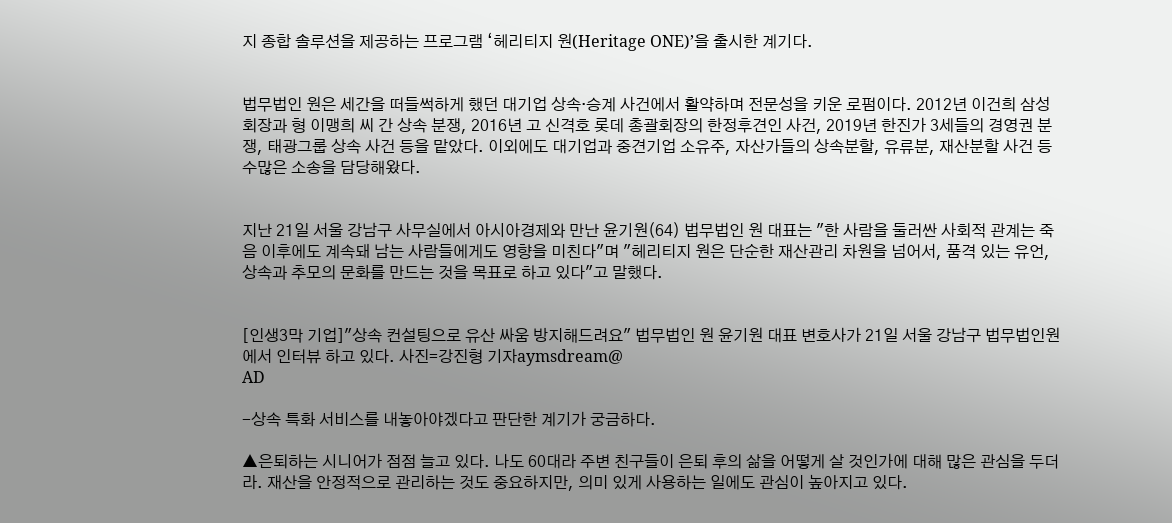지 종합 솔루션을 제공하는 프로그램 ‘헤리티지 원(Heritage ONE)’을 출시한 계기다.


법무법인 원은 세간을 떠들썩하게 했던 대기업 상속·승계 사건에서 활약하며 전문성을 키운 로펌이다. 2012년 이건희 삼성 회장과 형 이맹희 씨 간 상속 분쟁, 2016년 고 신격호 롯데 총괄회장의 한정후견인 사건, 2019년 한진가 3세들의 경영권 분쟁, 태광그룹 상속 사건 등을 맡았다. 이외에도 대기업과 중견기업 소유주, 자산가들의 상속분할, 유류분, 재산분할 사건 등 수많은 소송을 담당해왔다.


지난 21일 서울 강남구 사무실에서 아시아경제와 만난 윤기원(64) 법무법인 원 대표는 "한 사람을 둘러싼 사회적 관계는 죽음 이후에도 계속돼 남는 사람들에게도 영향을 미친다"며 "헤리티지 원은 단순한 재산관리 차원을 넘어서, 품격 있는 유언, 상속과 추모의 문화를 만드는 것을 목표로 하고 있다"고 말했다.


[인생3막 기업]"상속 컨설팅으로 유산 싸움 방지해드려요" 법무법인 원 윤기원 대표 변호사가 21일 서울 강남구 법무법인원에서 인터뷰 하고 있다. 사진=강진형 기자aymsdream@
AD

-상속 특화 서비스를 내놓아야겠다고 판단한 계기가 궁금하다.

▲은퇴하는 시니어가 점점 늘고 있다. 나도 60대라 주변 친구들이 은퇴 후의 삶을 어떻게 살 것인가에 대해 많은 관심을 두더라. 재산을 안정적으로 관리하는 것도 중요하지만, 의미 있게 사용하는 일에도 관심이 높아지고 있다.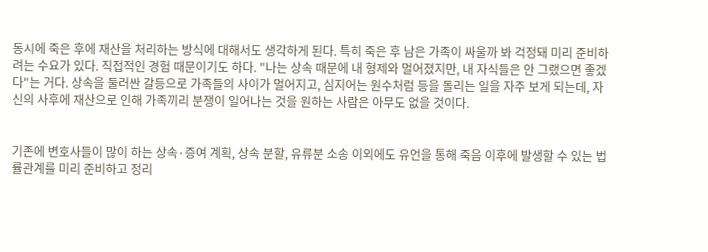동시에 죽은 후에 재산을 처리하는 방식에 대해서도 생각하게 된다. 특히 죽은 후 남은 가족이 싸울까 봐 걱정돼 미리 준비하려는 수요가 있다. 직접적인 경험 때문이기도 하다. "나는 상속 때문에 내 형제와 멀어졌지만, 내 자식들은 안 그랬으면 좋겠다"는 거다. 상속을 둘러싼 갈등으로 가족들의 사이가 멀어지고, 심지어는 원수처럼 등을 돌리는 일을 자주 보게 되는데, 자신의 사후에 재산으로 인해 가족끼리 분쟁이 일어나는 것을 원하는 사람은 아무도 없을 것이다.


기존에 변호사들이 많이 하는 상속·증여 계획, 상속 분할, 유류분 소송 이외에도 유언을 통해 죽음 이후에 발생할 수 있는 법률관계를 미리 준비하고 정리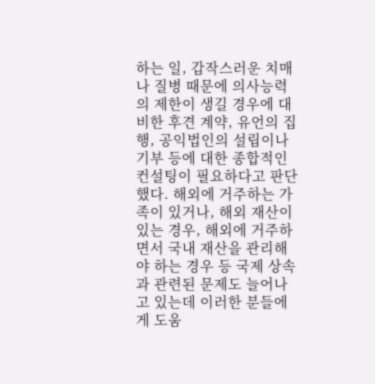하는 일, 갑작스러운 치매나 질병 때문에 의사능력의 제한이 생길 경우에 대비한 후견 계약, 유언의 집행, 공익법인의 설립이나 기부 등에 대한 종합적인 컨설팅이 필요하다고 판단했다. 해외에 거주하는 가족이 있거나, 해외 재산이 있는 경우, 해외에 거주하면서 국내 재산을 관리해야 하는 경우 등 국제 상속과 관련된 문제도 늘어나고 있는데 이러한 분들에게 도움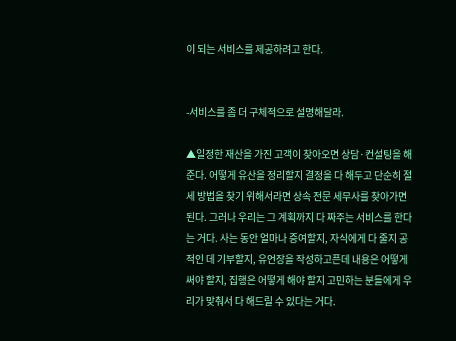이 되는 서비스를 제공하려고 한다.


-서비스를 좀 더 구체적으로 설명해달라.

▲일정한 재산을 가진 고객이 찾아오면 상담·컨설팅을 해준다. 어떻게 유산을 정리할지 결정을 다 해두고 단순히 절세 방법을 찾기 위해서라면 상속 전문 세무사를 찾아가면 된다. 그러나 우리는 그 계획까지 다 짜주는 서비스를 한다는 거다. 사는 동안 얼마나 증여할지, 자식에게 다 줄지 공적인 데 기부할지, 유언장을 작성하고픈데 내용은 어떻게 써야 할지, 집행은 어떻게 해야 할지 고민하는 분들에게 우리가 맞춰서 다 해드릴 수 있다는 거다.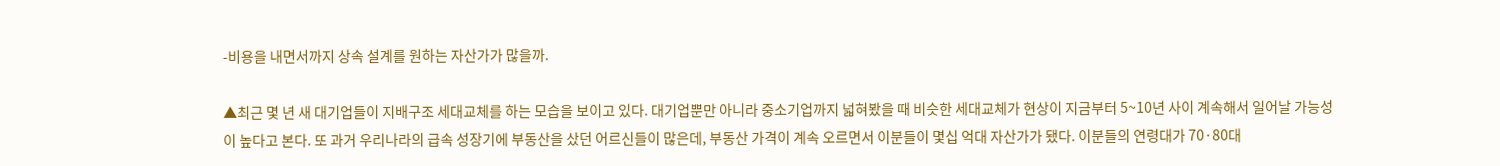-비용을 내면서까지 상속 설계를 원하는 자산가가 많을까.

▲최근 몇 년 새 대기업들이 지배구조 세대교체를 하는 모습을 보이고 있다. 대기업뿐만 아니라 중소기업까지 넓혀봤을 때 비슷한 세대교체가 현상이 지금부터 5~10년 사이 계속해서 일어날 가능성이 높다고 본다. 또 과거 우리나라의 급속 성장기에 부동산을 샀던 어르신들이 많은데, 부동산 가격이 계속 오르면서 이분들이 몇십 억대 자산가가 됐다. 이분들의 연령대가 70·80대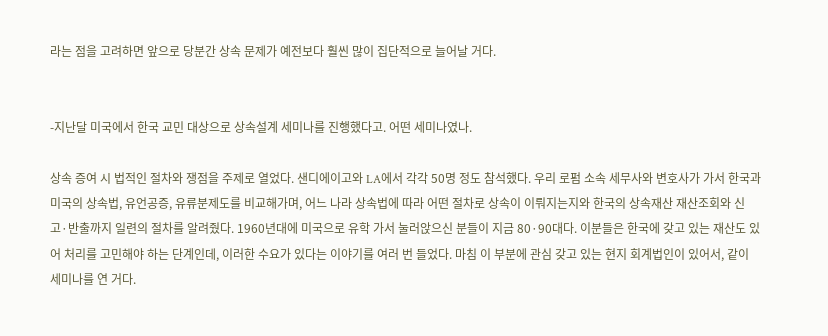라는 점을 고려하면 앞으로 당분간 상속 문제가 예전보다 훨씬 많이 집단적으로 늘어날 거다.


-지난달 미국에서 한국 교민 대상으로 상속설계 세미나를 진행했다고. 어떤 세미나였나.

상속 증여 시 법적인 절차와 쟁점을 주제로 열었다. 샌디에이고와 LA에서 각각 50명 정도 참석했다. 우리 로펌 소속 세무사와 변호사가 가서 한국과 미국의 상속법, 유언공증, 유류분제도를 비교해가며, 어느 나라 상속법에 따라 어떤 절차로 상속이 이뤄지는지와 한국의 상속재산 재산조회와 신고·반출까지 일련의 절차를 알려줬다. 1960년대에 미국으로 유학 가서 눌러앉으신 분들이 지금 80·90대다. 이분들은 한국에 갖고 있는 재산도 있어 처리를 고민해야 하는 단계인데, 이러한 수요가 있다는 이야기를 여러 번 들었다. 마침 이 부분에 관심 갖고 있는 현지 회계법인이 있어서, 같이 세미나를 연 거다.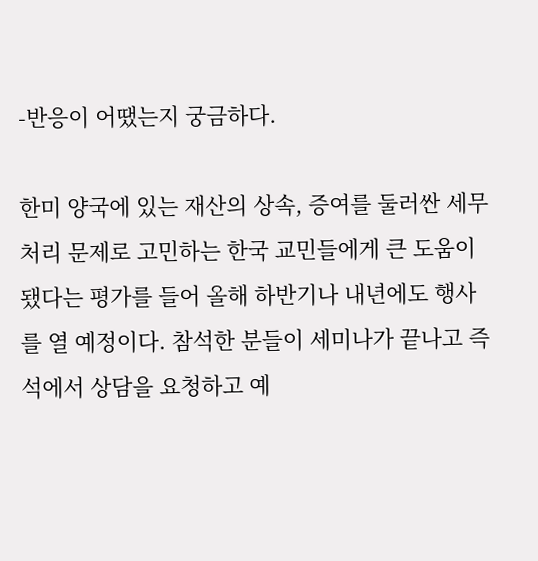-반응이 어땠는지 궁금하다.

한미 양국에 있는 재산의 상속, 증여를 둘러싼 세무 처리 문제로 고민하는 한국 교민들에게 큰 도움이 됐다는 평가를 들어 올해 하반기나 내년에도 행사를 열 예정이다. 참석한 분들이 세미나가 끝나고 즉석에서 상담을 요청하고 예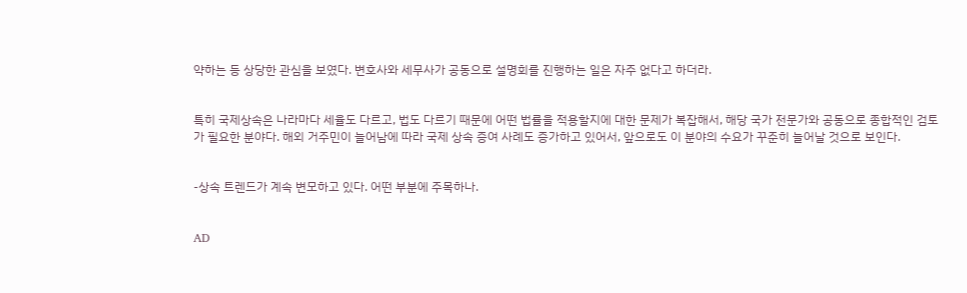약하는 등 상당한 관심을 보였다. 변호사와 세무사가 공동으로 설명회를 진행하는 일은 자주 없다고 하더라.


특히 국제상속은 나라마다 세율도 다르고, 법도 다르기 때문에 어떤 법률을 적용할지에 대한 문제가 복잡해서, 해당 국가 전문가와 공동으로 종합적인 검토가 필요한 분야다. 해외 거주민이 늘어남에 따라 국제 상속 증여 사례도 증가하고 있어서, 앞으로도 이 분야의 수요가 꾸준히 늘어날 것으로 보인다.


-상속 트렌드가 계속 변모하고 있다. 어떤 부분에 주목하나.


AD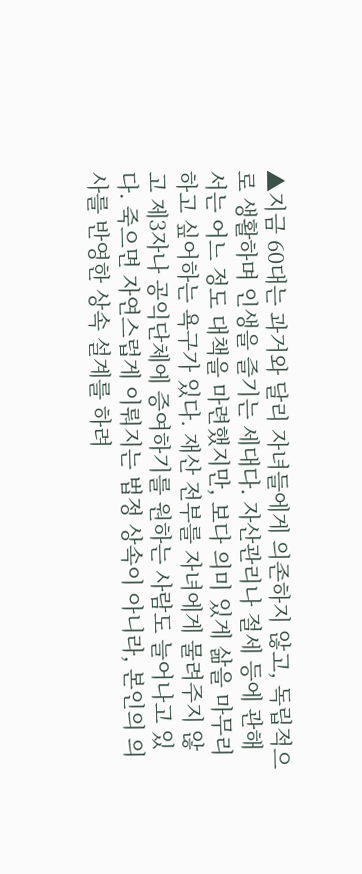▲지금 60대는 과거와 달리 자녀들에게 의존하지 않고, 독립적으로 생활하며 인생을 즐기는 세대다. 자산관리나 절세 등에 관해서는 어느 정도 대책을 마련했지만, 보다 의미 있게 삶을 마무리하고 싶어하는 욕구가 있다. 재산 전부를 자녀에게 물려주지 않고 제3자나 공익단체에 증여하기를 원하는 사람도 늘어나고 있다. 죽으면 자연스럽게 이뤄지는 법정 상속이 아니라, 본인의 의사를 반영한 상속 설계를 하려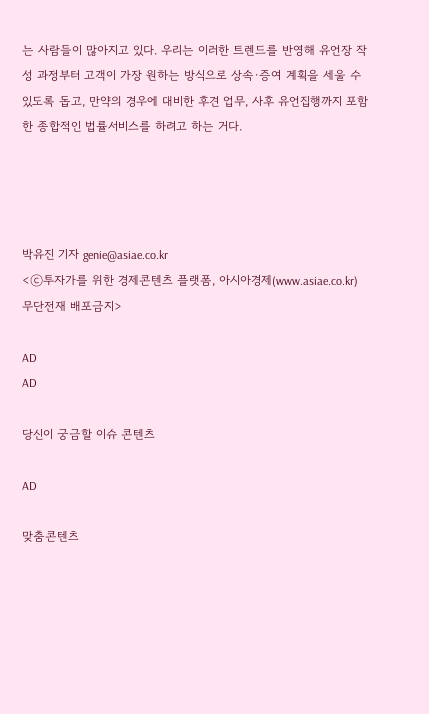는 사람들이 많아지고 있다. 우리는 이러한 트렌드를 반영해 유언장 작성 과정부터 고객이 가장 원하는 방식으로 상속·증여 계획을 세울 수 있도록 돕고, 만약의 경우에 대비한 후견 업무, 사후 유언집행까지 포함한 종합적인 법률서비스를 하려고 하는 거다.




박유진 기자 genie@asiae.co.kr
<ⓒ투자가를 위한 경제콘텐츠 플랫폼, 아시아경제(www.asiae.co.kr) 무단전재 배포금지>

AD
AD

당신이 궁금할 이슈 콘텐츠

AD

맞춤콘텐츠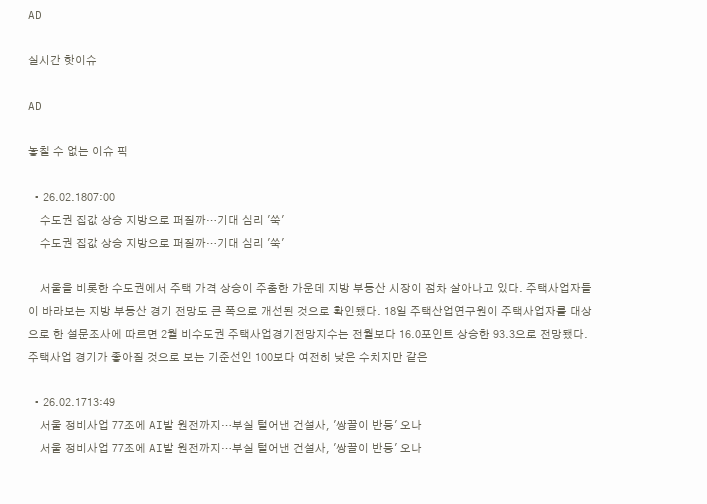AD

실시간 핫이슈

AD

놓칠 수 없는 이슈 픽

  • 26.02.1807:00
    수도권 집값 상승 지방으로 퍼질까…기대 심리 '쑥'
    수도권 집값 상승 지방으로 퍼질까…기대 심리 '쑥'

    서울을 비롯한 수도권에서 주택 가격 상승이 주춤한 가운데 지방 부동산 시장이 점차 살아나고 있다. 주택사업자들이 바라보는 지방 부동산 경기 전망도 큰 폭으로 개선된 것으로 확인됐다. 18일 주택산업연구원이 주택사업자를 대상으로 한 설문조사에 따르면 2월 비수도권 주택사업경기전망지수는 전월보다 16.0포인트 상승한 93.3으로 전망됐다. 주택사업 경기가 좋아질 것으로 보는 기준선인 100보다 여전히 낮은 수치지만 같은

  • 26.02.1713:49
    서울 정비사업 77조에 AI발 원전까지…부실 털어낸 건설사, '쌍끌이 반등' 오나
    서울 정비사업 77조에 AI발 원전까지…부실 털어낸 건설사, '쌍끌이 반등' 오나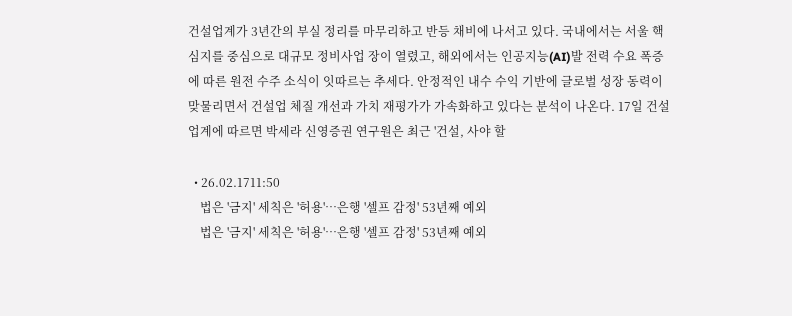건설업계가 3년간의 부실 정리를 마무리하고 반등 채비에 나서고 있다. 국내에서는 서울 핵심지를 중심으로 대규모 정비사업 장이 열렸고, 해외에서는 인공지능(AI)발 전력 수요 폭증에 따른 원전 수주 소식이 잇따르는 추세다. 안정적인 내수 수익 기반에 글로벌 성장 동력이 맞물리면서 건설업 체질 개선과 가치 재평가가 가속화하고 있다는 분석이 나온다. 17일 건설업계에 따르면 박세라 신영증권 연구원은 최근 '건설, 사야 할

  • 26.02.1711:50
    법은 '금지' 세칙은 '허용'…은행 '셀프 감정' 53년째 예외
    법은 '금지' 세칙은 '허용'…은행 '셀프 감정' 53년째 예외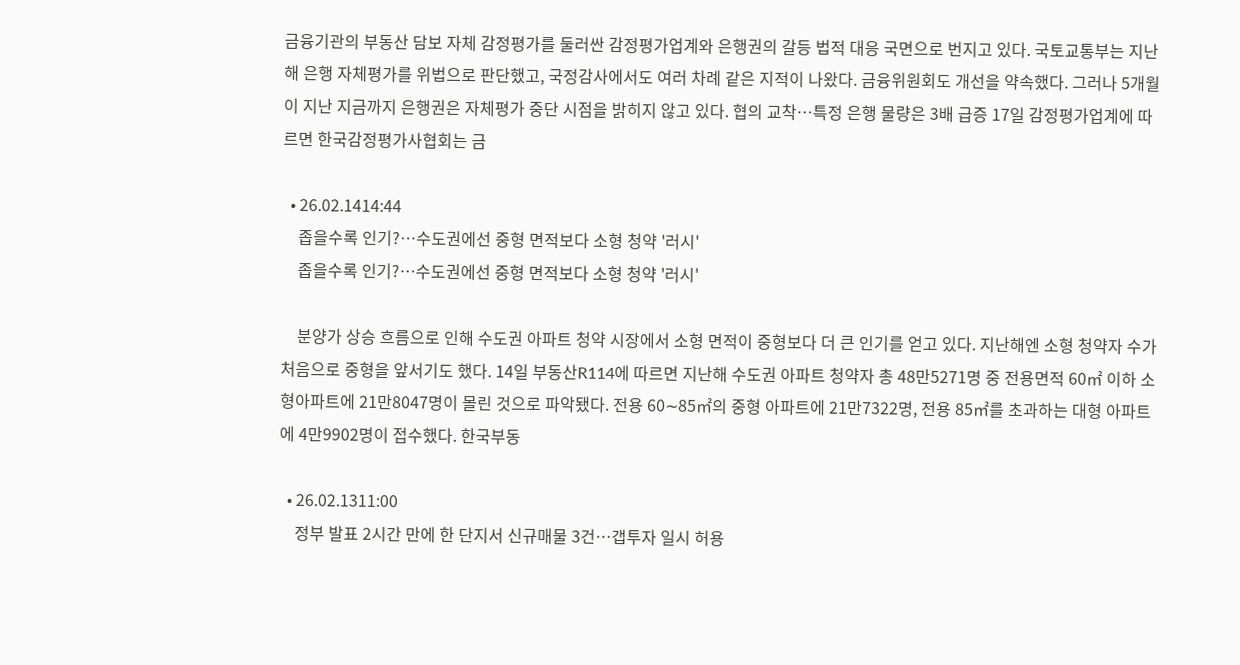금융기관의 부동산 담보 자체 감정평가를 둘러싼 감정평가업계와 은행권의 갈등 법적 대응 국면으로 번지고 있다. 국토교통부는 지난해 은행 자체평가를 위법으로 판단했고, 국정감사에서도 여러 차례 같은 지적이 나왔다. 금융위원회도 개선을 약속했다. 그러나 5개월이 지난 지금까지 은행권은 자체평가 중단 시점을 밝히지 않고 있다. 협의 교착…특정 은행 물량은 3배 급증 17일 감정평가업계에 따르면 한국감정평가사협회는 금

  • 26.02.1414:44
    좁을수록 인기?…수도권에선 중형 면적보다 소형 청약 '러시'
    좁을수록 인기?…수도권에선 중형 면적보다 소형 청약 '러시'

    분양가 상승 흐름으로 인해 수도권 아파트 청약 시장에서 소형 면적이 중형보다 더 큰 인기를 얻고 있다. 지난해엔 소형 청약자 수가 처음으로 중형을 앞서기도 했다. 14일 부동산R114에 따르면 지난해 수도권 아파트 청약자 총 48만5271명 중 전용면적 60㎡ 이하 소형아파트에 21만8047명이 몰린 것으로 파악됐다. 전용 60∼85㎡의 중형 아파트에 21만7322명, 전용 85㎡를 초과하는 대형 아파트에 4만9902명이 접수했다. 한국부동

  • 26.02.1311:00
    정부 발표 2시간 만에 한 단지서 신규매물 3건…갭투자 일시 허용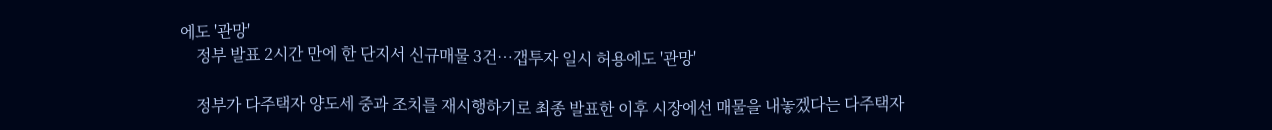에도 '관망'
    정부 발표 2시간 만에 한 단지서 신규매물 3건…갭투자 일시 허용에도 '관망'

    정부가 다주택자 양도세 중과 조치를 재시행하기로 최종 발표한 이후 시장에선 매물을 내놓겠다는 다주택자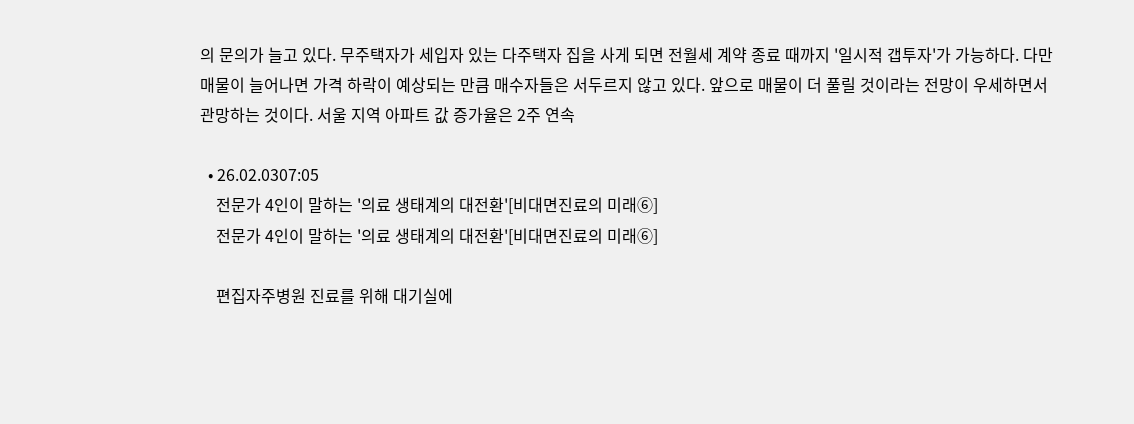의 문의가 늘고 있다. 무주택자가 세입자 있는 다주택자 집을 사게 되면 전월세 계약 종료 때까지 '일시적 갭투자'가 가능하다. 다만 매물이 늘어나면 가격 하락이 예상되는 만큼 매수자들은 서두르지 않고 있다. 앞으로 매물이 더 풀릴 것이라는 전망이 우세하면서 관망하는 것이다. 서울 지역 아파트 값 증가율은 2주 연속

  • 26.02.0307:05
    전문가 4인이 말하는 '의료 생태계의 대전환'[비대면진료의 미래⑥]
    전문가 4인이 말하는 '의료 생태계의 대전환'[비대면진료의 미래⑥]

    편집자주병원 진료를 위해 대기실에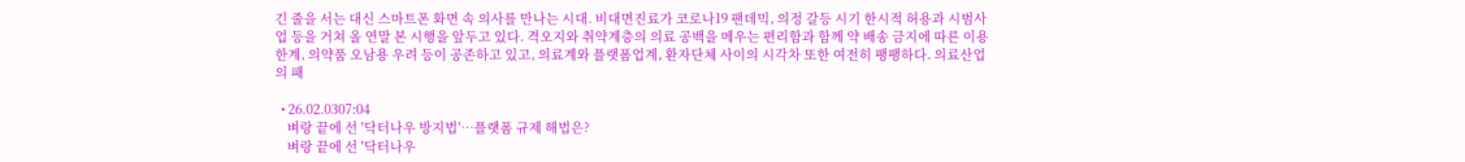긴 줄을 서는 대신 스마트폰 화면 속 의사를 만나는 시대. 비대면진료가 코로나19 팬데믹, 의정 갈등 시기 한시적 허용과 시범사업 등을 거쳐 올 연말 본 시행을 앞두고 있다. 격오지와 취약계층의 의료 공백을 메우는 편리함과 함께 약 배송 금지에 따른 이용 한계, 의약품 오남용 우려 등이 공존하고 있고, 의료계와 플랫폼업계, 환자단체 사이의 시각차 또한 여전히 팽팽하다. 의료산업의 패

  • 26.02.0307:04
    벼랑 끝에 선 '닥터나우 방지법'…플랫폼 규제 해법은?
    벼랑 끝에 선 '닥터나우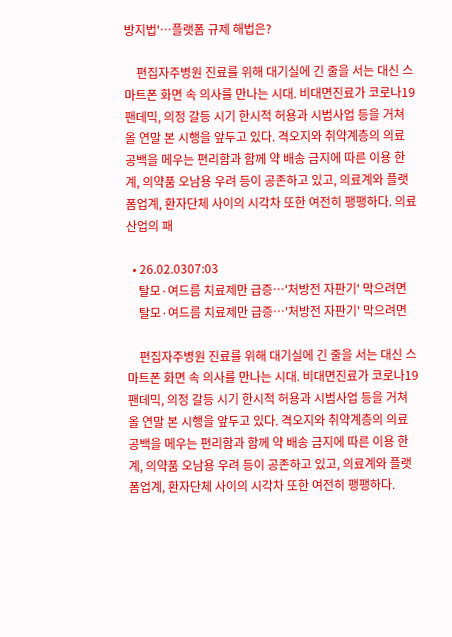방지법'…플랫폼 규제 해법은?

    편집자주병원 진료를 위해 대기실에 긴 줄을 서는 대신 스마트폰 화면 속 의사를 만나는 시대. 비대면진료가 코로나19 팬데믹, 의정 갈등 시기 한시적 허용과 시범사업 등을 거쳐 올 연말 본 시행을 앞두고 있다. 격오지와 취약계층의 의료 공백을 메우는 편리함과 함께 약 배송 금지에 따른 이용 한계, 의약품 오남용 우려 등이 공존하고 있고, 의료계와 플랫폼업계, 환자단체 사이의 시각차 또한 여전히 팽팽하다. 의료산업의 패

  • 26.02.0307:03
    탈모·여드름 치료제만 급증…'처방전 자판기' 막으려면
    탈모·여드름 치료제만 급증…'처방전 자판기' 막으려면

    편집자주병원 진료를 위해 대기실에 긴 줄을 서는 대신 스마트폰 화면 속 의사를 만나는 시대. 비대면진료가 코로나19 팬데믹, 의정 갈등 시기 한시적 허용과 시범사업 등을 거쳐 올 연말 본 시행을 앞두고 있다. 격오지와 취약계층의 의료 공백을 메우는 편리함과 함께 약 배송 금지에 따른 이용 한계, 의약품 오남용 우려 등이 공존하고 있고, 의료계와 플랫폼업계, 환자단체 사이의 시각차 또한 여전히 팽팽하다.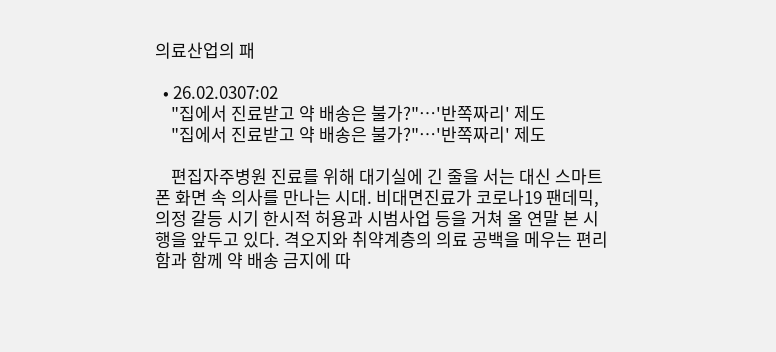의료산업의 패

  • 26.02.0307:02
    "집에서 진료받고 약 배송은 불가?"…'반쪽짜리' 제도
    "집에서 진료받고 약 배송은 불가?"…'반쪽짜리' 제도

    편집자주병원 진료를 위해 대기실에 긴 줄을 서는 대신 스마트폰 화면 속 의사를 만나는 시대. 비대면진료가 코로나19 팬데믹, 의정 갈등 시기 한시적 허용과 시범사업 등을 거쳐 올 연말 본 시행을 앞두고 있다. 격오지와 취약계층의 의료 공백을 메우는 편리함과 함께 약 배송 금지에 따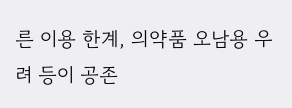른 이용 한계, 의약품 오남용 우려 등이 공존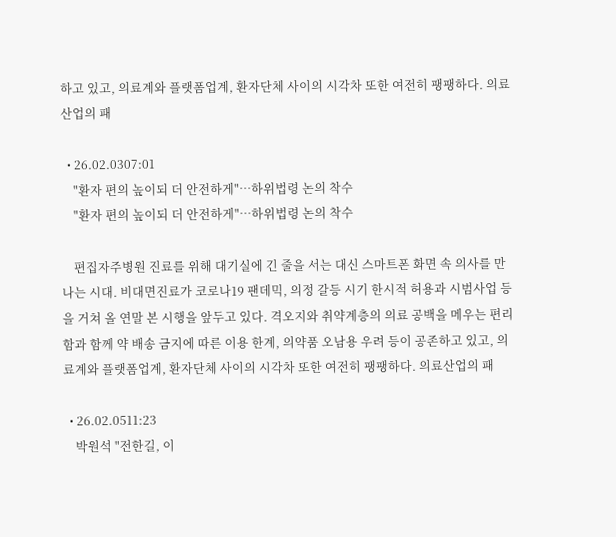하고 있고, 의료계와 플랫폼업계, 환자단체 사이의 시각차 또한 여전히 팽팽하다. 의료산업의 패

  • 26.02.0307:01
    "환자 편의 높이되 더 안전하게"…하위법령 논의 착수
    "환자 편의 높이되 더 안전하게"…하위법령 논의 착수

    편집자주병원 진료를 위해 대기실에 긴 줄을 서는 대신 스마트폰 화면 속 의사를 만나는 시대. 비대면진료가 코로나19 팬데믹, 의정 갈등 시기 한시적 허용과 시범사업 등을 거쳐 올 연말 본 시행을 앞두고 있다. 격오지와 취약계층의 의료 공백을 메우는 편리함과 함께 약 배송 금지에 따른 이용 한계, 의약품 오남용 우려 등이 공존하고 있고, 의료계와 플랫폼업계, 환자단체 사이의 시각차 또한 여전히 팽팽하다. 의료산업의 패

  • 26.02.0511:23
    박원석 "전한길, 이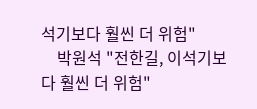석기보다 훨씬 더 위험"
    박원석 "전한길, 이석기보다 훨씬 더 위험"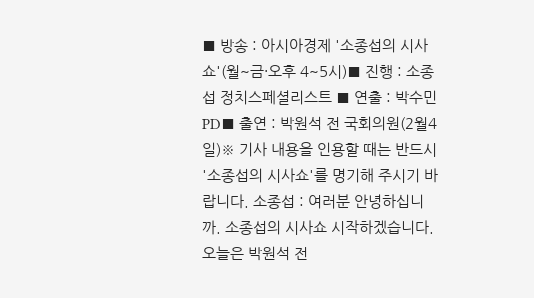■ 방송 : 아시아경제 '소종섭의 시사쇼'(월~금·오후 4~5시)■ 진행 : 소종섭 정치스페셜리스트 ■ 연출 : 박수민 PD■ 출연 : 박원석 전 국회의원(2월4일)※ 기사 내용을 인용할 때는 반드시 '소종섭의 시사쇼'를 명기해 주시기 바랍니다. 소종섭 : 여러분 안녕하십니까. 소종섭의 시사쇼 시작하겠습니다. 오늘은 박원석 전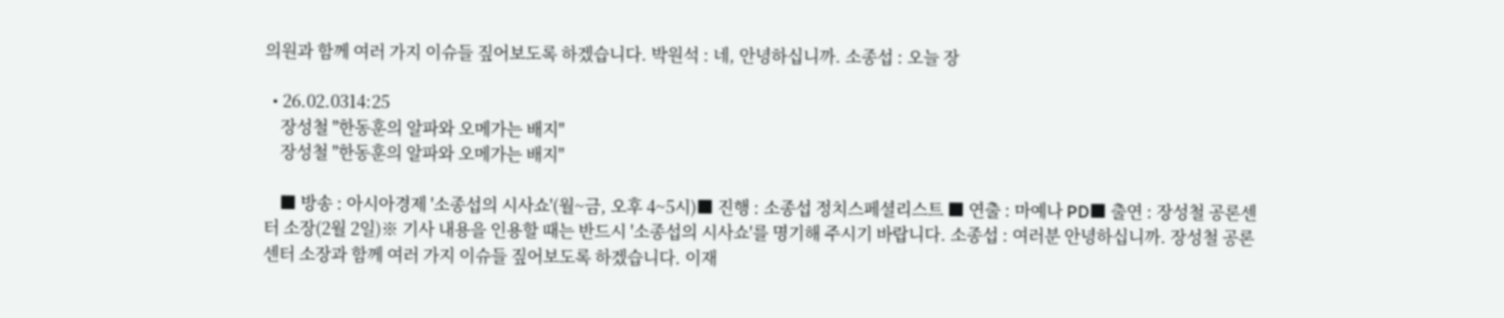의원과 함께 여러 가지 이슈들 짚어보도록 하겠습니다. 박원석 : 네, 안녕하십니까. 소종섭 : 오늘 장

  • 26.02.0314:25
    장성철 "한동훈의 알파와 오메가는 배지"
    장성철 "한동훈의 알파와 오메가는 배지"

    ■ 방송 : 아시아경제 '소종섭의 시사쇼'(월~금, 오후 4~5시)■ 진행 : 소종섭 정치스페셜리스트 ■ 연출 : 마예나 PD■ 출연 : 장성철 공론센터 소장(2월 2일)※ 기사 내용을 인용할 때는 반드시 '소종섭의 시사쇼'를 명기해 주시기 바랍니다. 소종섭 : 여러분 안녕하십니까. 장성철 공론센터 소장과 함께 여러 가지 이슈들 짚어보도록 하겠습니다. 이재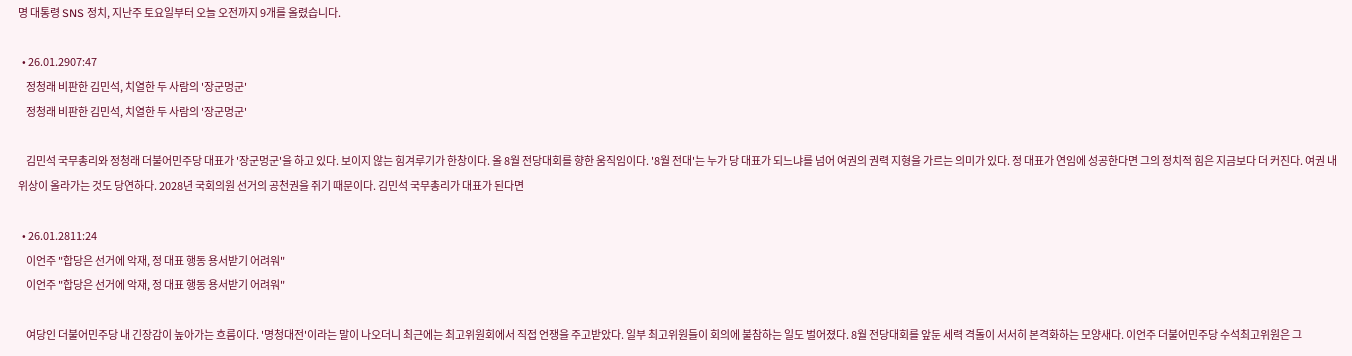명 대통령 SNS 정치, 지난주 토요일부터 오늘 오전까지 9개를 올렸습니다.

  • 26.01.2907:47
    정청래 비판한 김민석, 치열한 두 사람의 '장군멍군'
    정청래 비판한 김민석, 치열한 두 사람의 '장군멍군'

    김민석 국무총리와 정청래 더불어민주당 대표가 '장군멍군'을 하고 있다. 보이지 않는 힘겨루기가 한창이다. 올 8월 전당대회를 향한 움직임이다. '8월 전대'는 누가 당 대표가 되느냐를 넘어 여권의 권력 지형을 가르는 의미가 있다. 정 대표가 연임에 성공한다면 그의 정치적 힘은 지금보다 더 커진다. 여권 내 위상이 올라가는 것도 당연하다. 2028년 국회의원 선거의 공천권을 쥐기 때문이다. 김민석 국무총리가 대표가 된다면

  • 26.01.2811:24
    이언주 "합당은 선거에 악재, 정 대표 행동 용서받기 어려워"
    이언주 "합당은 선거에 악재, 정 대표 행동 용서받기 어려워"

    여당인 더불어민주당 내 긴장감이 높아가는 흐름이다. '명청대전'이라는 말이 나오더니 최근에는 최고위원회에서 직접 언쟁을 주고받았다. 일부 최고위원들이 회의에 불참하는 일도 벌어졌다. 8월 전당대회를 앞둔 세력 격돌이 서서히 본격화하는 모양새다. 이언주 더불어민주당 수석최고위원은 그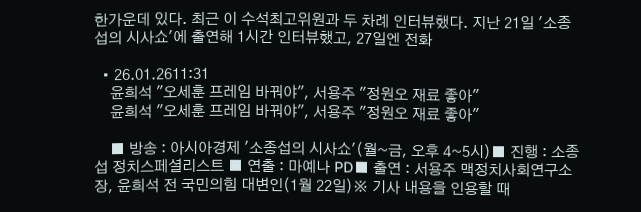한가운데 있다. 최근 이 수석최고위원과 두 차례 인터뷰했다. 지난 21일 '소종섭의 시사쇼'에 출연해 1시간 인터뷰했고, 27일엔 전화

  • 26.01.2611:31
    윤희석 "오세훈 프레임 바꿔야", 서용주 "정원오 재료 좋아"
    윤희석 "오세훈 프레임 바꿔야", 서용주 "정원오 재료 좋아"

    ■ 방송 : 아시아경제 '소종섭의 시사쇼'(월~금, 오후 4~5시)■ 진행 : 소종섭 정치스페셜리스트 ■ 연출 : 마예나 PD■ 출연 : 서용주 맥정치사회연구소장, 윤희석 전 국민의힘 대변인(1월 22일)※ 기사 내용을 인용할 때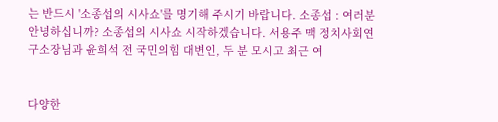는 반드시 '소종섭의 시사쇼'를 명기해 주시기 바랍니다. 소종섭 : 여러분 안녕하십니까? 소종섭의 시사쇼 시작하겠습니다. 서용주 맥 정치사회연구소장님과 윤희석 전 국민의힘 대변인, 두 분 모시고 최근 여


다양한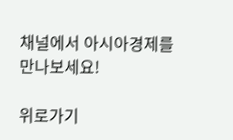채널에서 아시아경제를 만나보세요!

위로가기